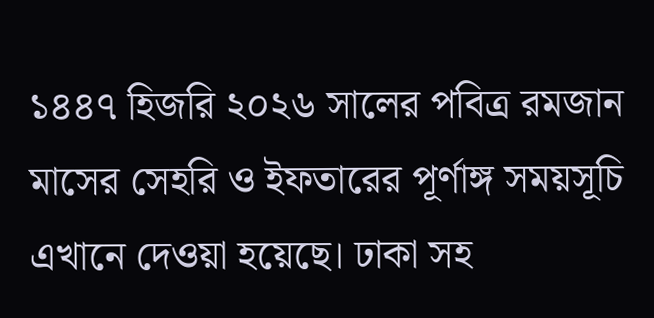১৪৪৭ হিজরি ২০২৬ সালের পবিত্র রমজান মাসের সেহরি ও ইফতারের পূর্ণাঙ্গ সময়সূচি এখানে দেওয়া হয়েছে। ঢাকা সহ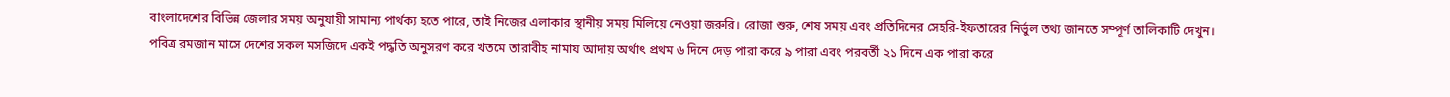বাংলাদেশের বিভিন্ন জেলার সময় অনুযায়ী সামান্য পার্থক্য হতে পারে, তাই নিজের এলাকার স্থানীয় সময় মিলিয়ে নেওয়া জরুরি। রোজা শুরু, শেষ সময় এবং প্রতিদিনের সেহরি-ইফতারের নির্ভুল তথ্য জানতে সম্পূর্ণ তালিকাটি দেখুন।
পবিত্র রমজান মাসে দেশের সকল মসজিদে একই পদ্ধতি অনুসরণ করে খতমে তারাবীহ নামায আদায় অর্থাৎ প্রথম ৬ দিনে দেড় পারা করে ৯ পারা এবং পরবর্তী ২১ দিনে এক পারা করে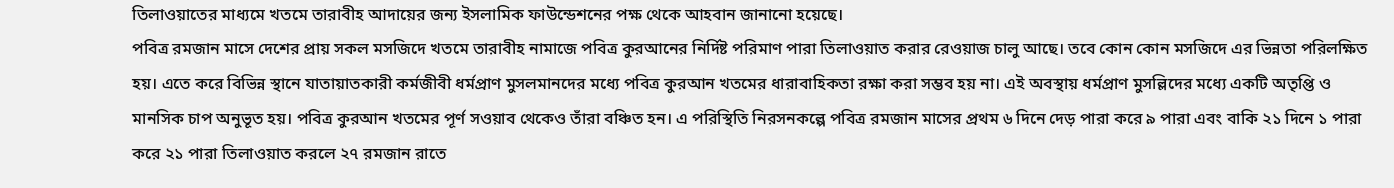তিলাওয়াতের মাধ্যমে খতমে তারাবীহ আদায়ের জন্য ইসলামিক ফাউন্ডেশনের পক্ষ থেকে আহবান জানানো হয়েছে।
পবিত্র রমজান মাসে দেশের প্রায় সকল মসজিদে খতমে তারাবীহ নামাজে পবিত্র কুরআনের নির্দিষ্ট পরিমাণ পারা তিলাওয়াত করার রেওয়াজ চালু আছে। তবে কোন কোন মসজিদে এর ভিন্নতা পরিলক্ষিত হয়। এতে করে বিভিন্ন স্থানে যাতায়াতকারী কর্মজীবী ধর্মপ্রাণ মুসলমানদের মধ্যে পবিত্র কুরআন খতমের ধারাবাহিকতা রক্ষা করা সম্ভব হয় না। এই অবস্থায় ধর্মপ্রাণ মুসল্লিদের মধ্যে একটি অতৃপ্তি ও মানসিক চাপ অনুভূত হয়। পবিত্র কুরআন খতমের পূর্ণ সওয়াব থেকেও তাঁরা বঞ্চিত হন। এ পরিস্থিতি নিরসনকল্পে পবিত্র রমজান মাসের প্রথম ৬ দিনে দেড় পারা করে ৯ পারা এবং বাকি ২১ দিনে ১ পারা করে ২১ পারা তিলাওয়াত করলে ২৭ রমজান রাতে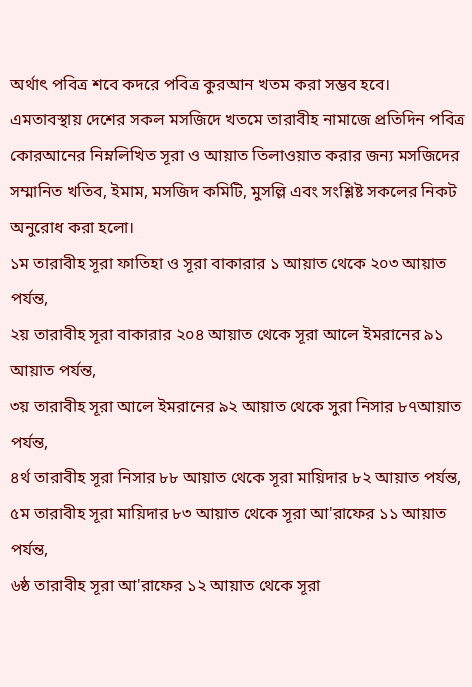অর্থাৎ পবিত্র শবে কদরে পবিত্র কুরআন খতম করা সম্ভব হবে।
এমতাবস্থায় দেশের সকল মসজিদে খতমে তারাবীহ নামাজে প্রতিদিন পবিত্র কোরআনের নিম্নলিখিত সূরা ও আয়াত তিলাওয়াত করার জন্য মসজিদের সম্মানিত খতিব, ইমাম, মসজিদ কমিটি, মুসল্লি এবং সংশ্লিষ্ট সকলের নিকট অনুরোধ করা হলো।
১ম তারাবীহ সূরা ফাতিহা ও সূরা বাকারার ১ আয়াত থেকে ২০৩ আয়াত পর্যন্ত,
২য় তারাবীহ সূরা বাকারার ২০৪ আয়াত থেকে সূরা আলে ইমরানের ৯১ আয়াত পর্যন্ত,
৩য় তারাবীহ সূরা আলে ইমরানের ৯২ আয়াত থেকে সুরা নিসার ৮৭আয়াত পর্যন্ত,
৪র্থ তারাবীহ সূরা নিসার ৮৮ আয়াত থেকে সূরা মায়িদার ৮২ আয়াত পর্যন্ত,
৫ম তারাবীহ সূরা মায়িদার ৮৩ আয়াত থেকে সূরা আ'রাফের ১১ আয়াত পর্যন্ত,
৬ষ্ঠ তারাবীহ সূরা আ'রাফের ১২ আয়াত থেকে সূরা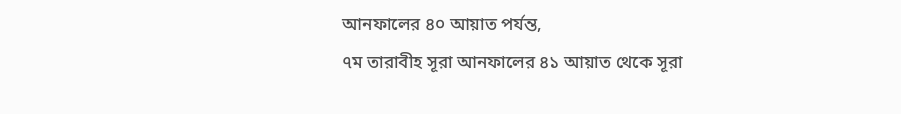আনফালের ৪০ আয়াত পর্যন্ত,
৭ম তারাবীহ সূরা আনফালের ৪১ আয়াত থেকে সূরা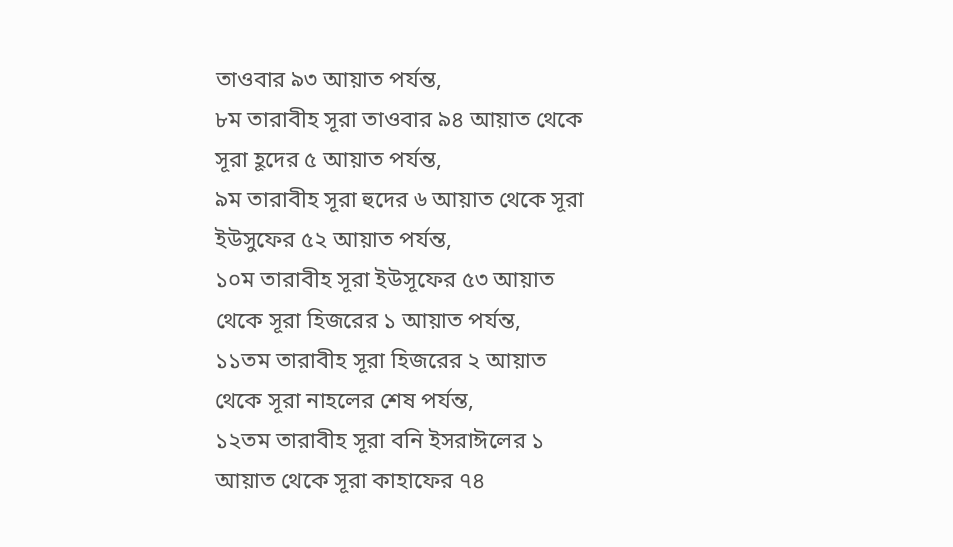তাওবার ৯৩ আয়াত পর্যন্ত,
৮ম তারাবীহ সূরা তাওবার ৯৪ আয়াত থেকে সূরা হূদের ৫ আয়াত পর্যন্ত,
৯ম তারাবীহ সূরা হুদের ৬ আয়াত থেকে সূরা ইউসুফের ৫২ আয়াত পর্যন্ত,
১০ম তারাবীহ সূরা ইউসূফের ৫৩ আয়াত থেকে সূরা হিজরের ১ আয়াত পর্যন্ত,
১১তম তারাবীহ সূরা হিজরের ২ আয়াত থেকে সূরা নাহলের শেষ পর্যন্ত,
১২তম তারাবীহ সূরা বনি ইসরাঈলের ১ আয়াত থেকে সূরা কাহাফের ৭৪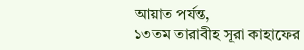আয়াত পর্যন্ত,
১৩তম তারাবীহ সূরা কাহাফের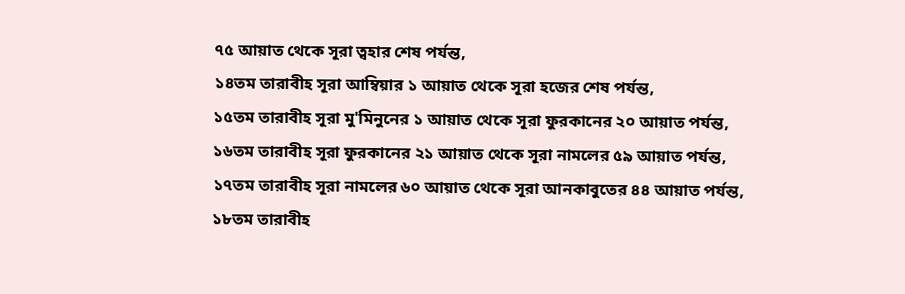৭৫ আয়াত থেকে সূরা ত্বহার শেষ পর্যন্ত,
১৪তম তারাবীহ সূরা আম্বিয়ার ১ আয়াত থেকে সূরা হজের শেষ পর্যন্ত,
১৫তম তারাবীহ সূরা মু'মিনুনের ১ আয়াত থেকে সূরা ফুরকানের ২০ আয়াত পর্যন্ত,
১৬তম তারাবীহ সূরা ফুরকানের ২১ আয়াত থেকে সূরা নামলের ৫৯ আয়াত পর্যন্ত,
১৭তম তারাবীহ সূরা নামলের ৬০ আয়াত থেকে সূরা আনকাবুতের ৪৪ আয়াত পর্যন্ত,
১৮তম তারাবীহ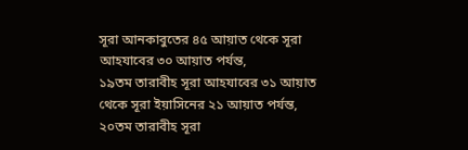সূরা আনকাবুতের ৪৫ আয়াত থেকে সূরা আহযাবের ৩০ আয়াত পর্যন্ত,
১৯তম তারাবীহ সূরা আহযাবের ৩১ আয়াত থেকে সূরা ইয়াসিনের ২১ আয়াত পর্যন্ত,
২০তম তারাবীহ সূরা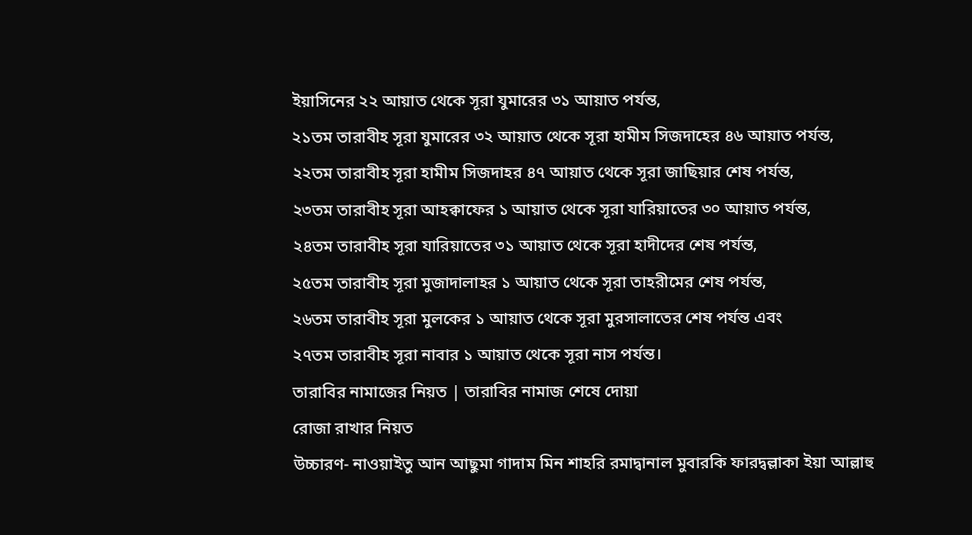ইয়াসিনের ২২ আয়াত থেকে সূরা যুমারের ৩১ আয়াত পর্যন্ত,
২১তম তারাবীহ সূরা যুমারের ৩২ আয়াত থেকে সূরা হামীম সিজদাহের ৪৬ আয়াত পর্যন্ত,
২২তম তারাবীহ সূরা হামীম সিজদাহর ৪৭ আয়াত থেকে সূরা জাছিয়ার শেষ পর্যন্ত,
২৩তম তারাবীহ সূরা আহক্বাফের ১ আয়াত থেকে সূরা যারিয়াতের ৩০ আয়াত পর্যন্ত,
২৪তম তারাবীহ সূরা যারিয়াতের ৩১ আয়াত থেকে সূরা হাদীদের শেষ পর্যন্ত,
২৫তম তারাবীহ সূরা মুজাদালাহর ১ আয়াত থেকে সূরা তাহরীমের শেষ পর্যন্ত,
২৬তম তারাবীহ সূরা মুলকের ১ আয়াত থেকে সূরা মুরসালাতের শেষ পর্যন্ত এবং
২৭তম তারাবীহ সূরা নাবার ১ আয়াত থেকে সূরা নাস পর্যন্ত।
তারাবির নামাজের নিয়ত | তারাবির নামাজ শেষে দোয়া
রোজা রাখার নিয়ত
উচ্চারণ- নাওয়াইতু আন আছুমা গাদাম মিন শাহরি রমাদ্বানাল মুবারকি ফারদ্বল্লাকা ইয়া আল্লাহু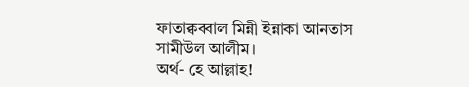ফাতাক্বব্বাল মিন্নী ইন্নাকা আনতাস সামীউল আলীম।
অর্থ- হে আল্লাহ!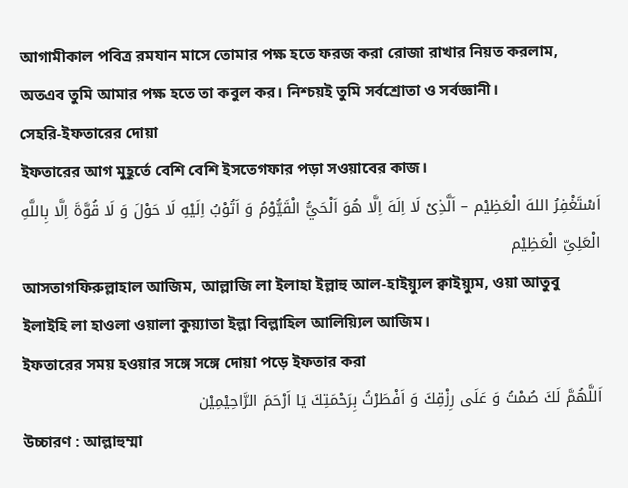আগামীকাল পবিত্র রমযান মাসে তোমার পক্ষ হতে ফরজ করা রোজা রাখার নিয়ত করলাম, অতএব তুমি আমার পক্ষ হতে তা কবুল কর। নিশ্চয়ই তুমি সর্বশ্রোতা ও সর্বজ্ঞানী।
সেহরি-ইফতারের দোয়া
ইফতারের আগ মুহূর্তে বেশি বেশি ইসতেগফার পড়া সওয়াবের কাজ।
اَسْتَغْفِرُ اللهَ الْعَظِيْم – اَلَّذِىْ لَا اِلَهَ اِلَّا هُوَ اَلْحَيُّ الْقَيُّوْمُ وَ اَتُوْبُ اِلَيْهِ لَا حَوْلَ وَ لَا قُوَّةَ اِلَّا بِاللَّهِ الْعَلِىِّ الْعَظِيْم
আসতাগফিরুল্লাহাল আজিম, আল্লাজি লা ইলাহা ইল্লাহু আল-হাইয়্যুল ক্বাইয়্যুম, ওয়া আতুবু ইলাইহি লা হাওলা ওয়ালা কুয়্যাতা ইল্লা বিল্লাহিল আলিয়্যিল আজিম।
ইফতারের সময় হওয়ার সঙ্গে সঙ্গে দোয়া পড়ে ইফতার করা
اَللَّهُمَّ لَكَ صُمْتُ وَ عَلَى رِزْقِكَ وَ اَفْطَرْتُ بِرَحْمَتِكَ يَا اَرْحَمَ الرَّاحِيْمِيْن
উচ্চারণ : আল্লাহুম্মা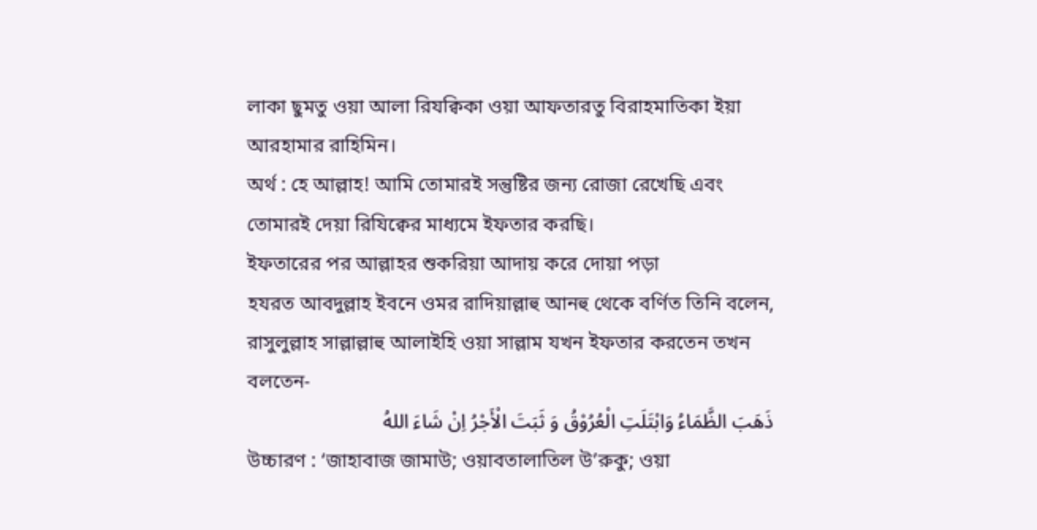লাকা ছুমতু ওয়া আলা রিযক্বিকা ওয়া আফতারতু বিরাহমাতিকা ইয়া আরহামার রাহিমিন।
অর্থ : হে আল্লাহ! আমি তোমারই সন্তুষ্টির জন্য রোজা রেখেছি এবং তোমারই দেয়া রিযিক্বের মাধ্যমে ইফতার করছি।
ইফতারের পর আল্লাহর শুকরিয়া আদায় করে দোয়া পড়া
হযরত আবদুল্লাহ ইবনে ওমর রাদিয়াল্লাহু আনহু থেকে বর্ণিত তিনি বলেন, রাসুলুল্লাহ সাল্লাল্লাহু আলাইহি ওয়া সাল্লাম যখন ইফতার করতেন তখন বলতেন-
ذَهَبَ الظَّمَاءُ وَابْتَلَتِ الْعُرُوْقُ وَ ثَبَتَ الْأَجْرُ اِنْ شَاءَ اللهُ
উচ্চারণ : ‘জাহাবাজ জামাউ; ওয়াবতালাতিল উ’রুকু; ওয়া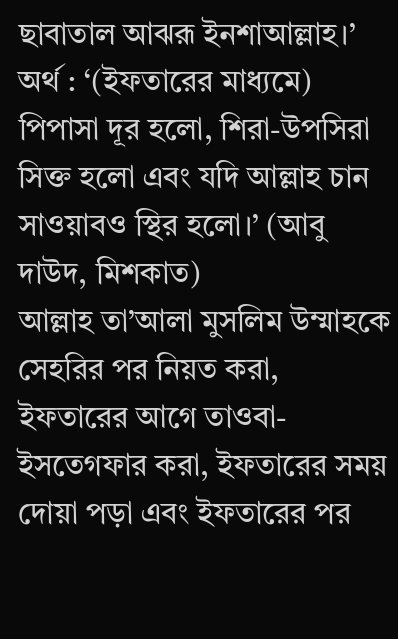ছাবাতাল আঝরূ ইনশাআল্লাহ।’
অর্থ : ‘(ইফতারের মাধ্যমে) পিপাসা দূর হলো, শিরা-উপসিরা সিক্ত হলো এবং যদি আল্লাহ চান সাওয়াবও স্থির হলো।’ (আবু দাউদ, মিশকাত)
আল্লাহ তা’আলা মুসলিম উম্মাহকে সেহরির পর নিয়ত করা, ইফতারের আগে তাওবা-ইসতেগফার করা, ইফতারের সময় দোয়া পড়া এবং ইফতারের পর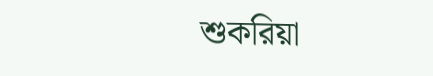শুকরিয়া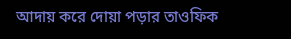আদায় করে দোয়া পড়ার তাওফিক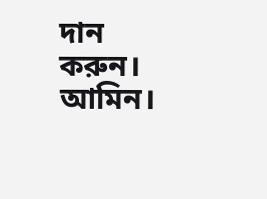দান করুন। আমিন।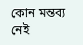কোন মন্তব্য নেই